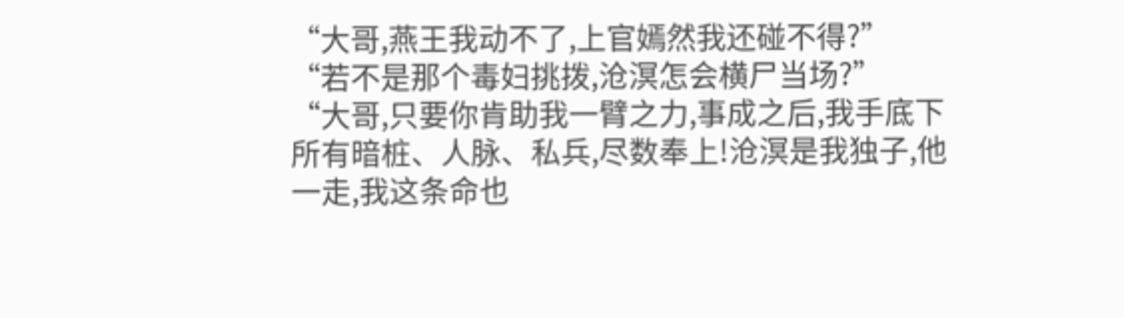“大哥,燕王我动不了,上官嫣然我还碰不得?”
“若不是那个毒妇挑拨,沧溟怎会横尸当场?”
“大哥,只要你肯助我一臂之力,事成之后,我手底下所有暗桩、人脉、私兵,尽数奉上!沧溟是我独子,他一走,我这条命也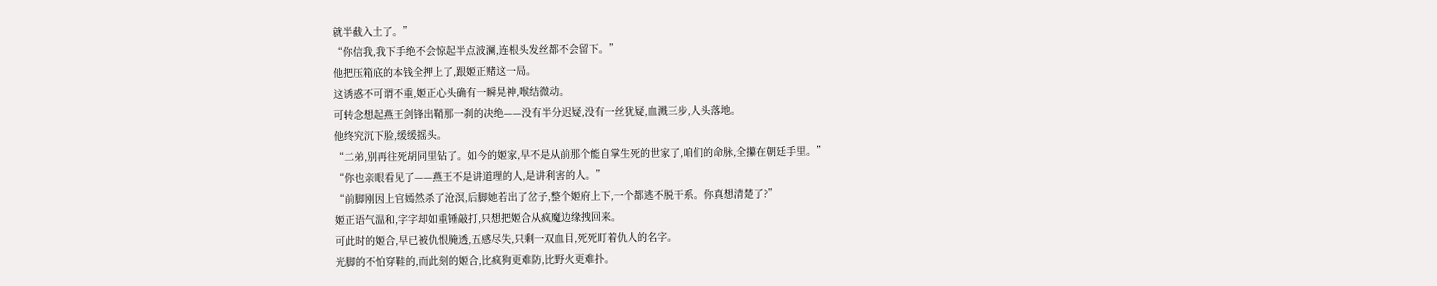就半截入土了。”
“你信我,我下手绝不会惊起半点波澜,连根头发丝都不会留下。”
他把压箱底的本钱全押上了,跟姬正赌这一局。
这诱惑不可谓不重,姬正心头确有一瞬晃神,喉结微动。
可转念想起燕王剑锋出鞘那一刹的决绝——没有半分迟疑,没有一丝犹疑,血溅三步,人头落地。
他终究沉下脸,缓缓摇头。
“二弟,别再往死胡同里钻了。如今的姬家,早不是从前那个能自掌生死的世家了,咱们的命脉,全攥在朝廷手里。”
“你也亲眼看见了——燕王不是讲道理的人,是讲利害的人。”
“前脚刚因上官嫣然杀了沧溟,后脚她若出了岔子,整个姬府上下,一个都逃不脱干系。你真想清楚了?”
姬正语气温和,字字却如重锤敲打,只想把姬合从疯魔边缘拽回来。
可此时的姬合,早已被仇恨腌透,五感尽失,只剩一双血目,死死盯着仇人的名字。
光脚的不怕穿鞋的,而此刻的姬合,比疯狗更难防,比野火更难扑。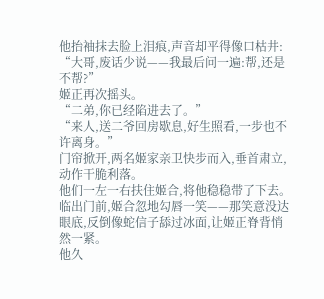他抬袖抹去脸上泪痕,声音却平得像口枯井:
“大哥,废话少说——我最后问一遍:帮,还是不帮?”
姬正再次摇头。
“二弟,你已经陷进去了。”
“来人,送二爷回房歇息,好生照看,一步也不许离身。”
门帘掀开,两名姬家亲卫快步而入,垂首肃立,动作干脆利落。
他们一左一右扶住姬合,将他稳稳带了下去。
临出门前,姬合忽地勾唇一笑——那笑意没达眼底,反倒像蛇信子舔过冰面,让姬正脊背悄然一紧。
他久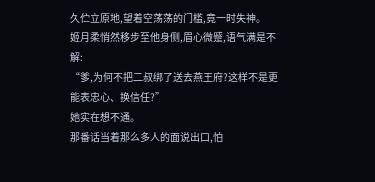久伫立原地,望着空荡荡的门槛,竟一时失神。
姬月柔悄然移步至他身侧,眉心微蹙,语气满是不解:
“爹,为何不把二叔绑了送去燕王府?这样不是更能表忠心、换信任?”
她实在想不通。
那番话当着那么多人的面说出口,怕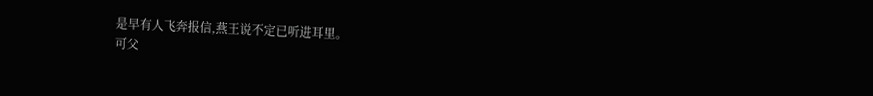是早有人飞奔报信,燕王说不定已听进耳里。
可父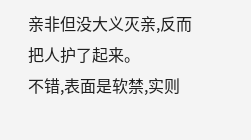亲非但没大义灭亲,反而把人护了起来。
不错,表面是软禁,实则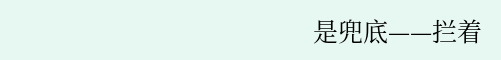是兜底——拦着